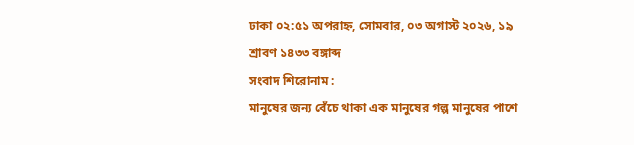ঢাকা ০২:৫১ অপরাহ্ন, সোমবার, ০৩ অগাস্ট ২০২৬, ১৯ শ্রাবণ ১৪৩৩ বঙ্গাব্দ
সংবাদ শিরোনাম :
মানুষের জন্য বেঁচে থাকা এক মানুষের গল্প মানুষের পাশে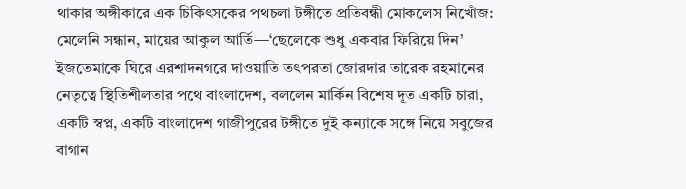থাকার অঙ্গীকারে এক চিকিৎসকের পথচলা টঙ্গীতে প্রতিবন্ধী মোকলেস নিখোঁজ: মেলেনি সন্ধান, মায়ের আকুল আর্তি—‘ছেলেকে শুধু একবার ফিরিয়ে দিন’ ইজতেমাকে ঘিরে এরশাদনগরে দাওয়াতি তৎপরতা জোরদার তারেক রহমানের নেতৃত্বে স্থিতিশীলতার পথে বাংলাদেশ, বললেন মার্কিন বিশেষ দূত একটি চারা, একটি স্বপ্ন, একটি বাংলাদেশ গাজীপুরের টঙ্গীতে দুই কন্যাকে সঙ্গে নিয়ে সবুজের বাগান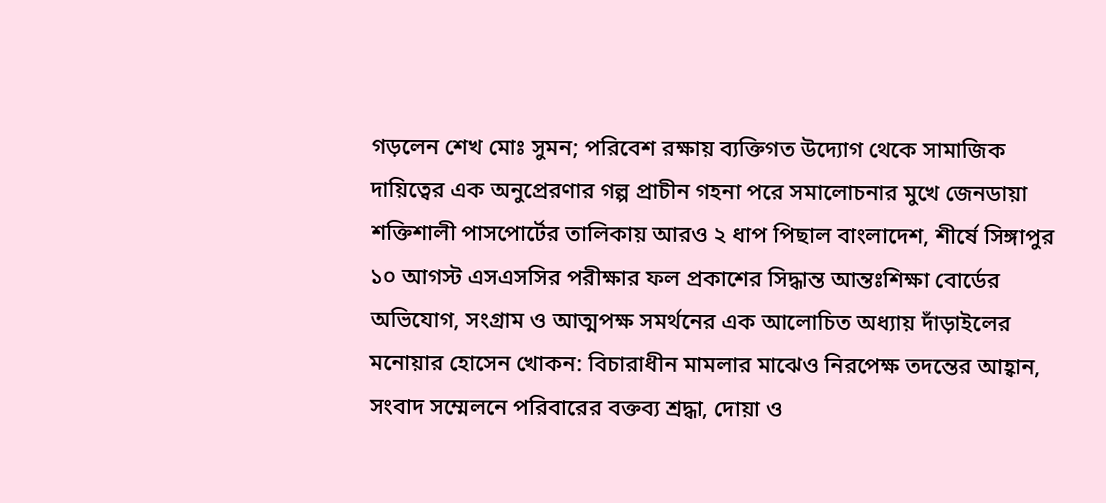গড়লেন শেখ মোঃ সুমন; পরিবেশ রক্ষায় ব্যক্তিগত উদ্যোগ থেকে সামাজিক দায়িত্বের এক অনুপ্রেরণার গল্প প্রাচীন গহনা পরে সমালোচনার মুখে জেনডায়া শক্তিশালী পাসপোর্টের তালিকায় আরও ২ ধাপ পিছাল বাংলাদেশ, শীর্ষে সিঙ্গাপুর ১০ আগস্ট এসএসসির পরীক্ষার ফল প্রকাশের সিদ্ধান্ত আন্তঃশিক্ষা বোর্ডের অভিযোগ, সংগ্রাম ও আত্মপক্ষ সমর্থনের এক আলোচিত অধ্যায় দাঁড়াইলের মনোয়ার হোসেন খোকন: বিচারাধীন মামলার মাঝেও নিরপেক্ষ তদন্তের আহ্বান, সংবাদ সম্মেলনে পরিবারের বক্তব্য শ্রদ্ধা, দোয়া ও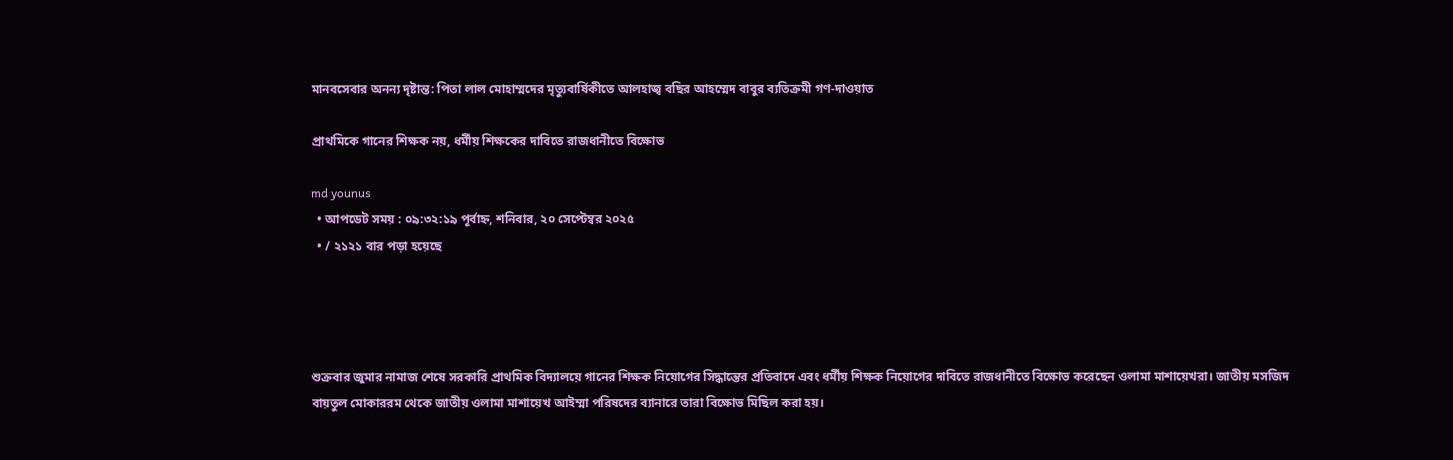মানবসেবার অনন্য দৃষ্টান্ত: পিতা লাল মোহাম্মদের মৃত্যুবার্ষিকীতে আলহাজ্ব বছির আহম্মেদ বাবুর ব্যতিক্রমী গণ-দাওয়াত

প্রাথমিকে গানের শিক্ষক নয়, ধর্মীয় শিক্ষকের দাবিতে রাজধানীতে বিক্ষোভ

md younus
  • আপডেট সময় : ০৯:৩২:১৯ পূর্বাহ্ন, শনিবার, ২০ সেপ্টেম্বর ২০২৫
  • / ২১২১ বার পড়া হয়েছে




শুক্রবার জুমার নামাজ শেষে সরকারি প্রাথমিক বিদ্যালয়ে গানের শিক্ষক নিয়োগের সিদ্ধান্তের প্রতিবাদে এবং ধর্মীয় শিক্ষক নিয়োগের দাবিতে রাজধানীতে বিক্ষোভ করেছেন ওলামা মাশায়েখরা। জাতীয় মসজিদ বায়তুল মোকাররম থেকে জাতীয় ওলামা মাশায়েখ আইম্মা পরিষদের ব্যানারে তারা বিক্ষোভ মিছিল করা হয়।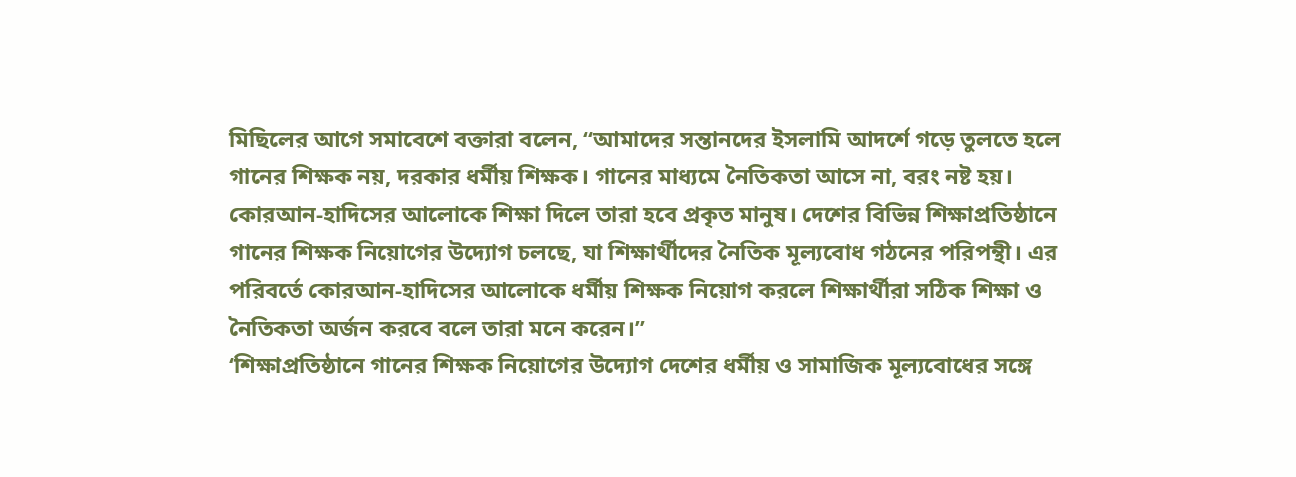মিছিলের আগে সমাবেশে বক্তারা বলেন, “আমাদের সন্তানদের ইসলামি আদর্শে গড়ে তুলতে হলে গানের শিক্ষক নয়, দরকার ধর্মীয় শিক্ষক। গানের মাধ্যমে নৈতিকতা আসে না, বরং নষ্ট হয়। কোরআন-হাদিসের আলোকে শিক্ষা দিলে তারা হবে প্রকৃত মানুষ। দেশের বিভিন্ন শিক্ষাপ্রতিষ্ঠানে গানের শিক্ষক নিয়োগের উদ্যোগ চলছে, যা শিক্ষার্থীদের নৈতিক মূল্যবোধ গঠনের পরিপন্থী। এর পরিবর্তে কোরআন-হাদিসের আলোকে ধর্মীয় শিক্ষক নিয়োগ করলে শিক্ষার্থীরা সঠিক শিক্ষা ও নৈতিকতা অর্জন করবে বলে তারা মনে করেন।”
‘শিক্ষাপ্রতিষ্ঠানে গানের শিক্ষক নিয়োগের উদ্যোগ দেশের ধর্মীয় ও সামাজিক মূল্যবোধের সঙ্গে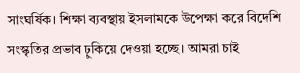সাংঘর্ষিক। শিক্ষা ব্যবস্থায় ইসলামকে উপেক্ষা করে বিদেশি সংস্কৃতির প্রভাব ঢ়ুকিয়ে দেওয়া হচ্ছে। আমরা চাই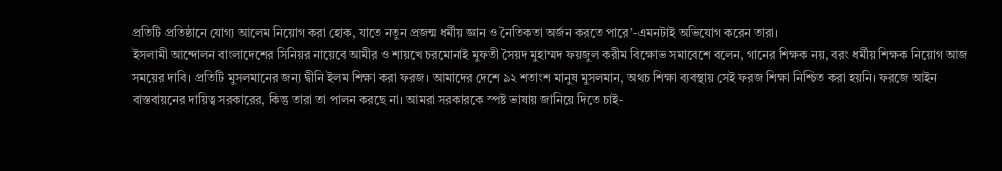প্রতিটি প্রতিষ্ঠানে যোগ্য আলেম নিয়োগ করা হোক, যাতে নতুন প্রজন্ম ধর্মীয় জ্ঞান ও নৈতিকতা অর্জন করতে পারে’-এমনটাই অভিযোগ করেন তারা।
ইসলামী আন্দোলন বাংলাদেশের সিনিয়র নায়েবে আমীর ও শায়খে চরমোনাই মুফতী সৈয়দ মুহাম্মদ ফয়জুল করীম বিক্ষোভ সমাবেশে বলেন, গানের শিক্ষক নয়, বরং ধর্মীয় শিক্ষক নিয়োগ আজ সময়ের দাবি। প্রতিটি মুসলমানের জন্য দ্বীনি ইলম শিক্ষা করা ফরজ। আমাদের দেশে ৯২ শতাংশ মানুষ মুসলমান, অথচ শিক্ষা ব্যবস্থায় সেই ফরজ শিক্ষা নিশ্চিত করা হয়নি। ফরজে আইন বাস্তবায়নের দায়িত্ব সরকারের, কিন্তু তারা তা পালন করছে না। আমরা সরকারকে স্পষ্ট ভাষায় জানিয়ে দিতে চাই-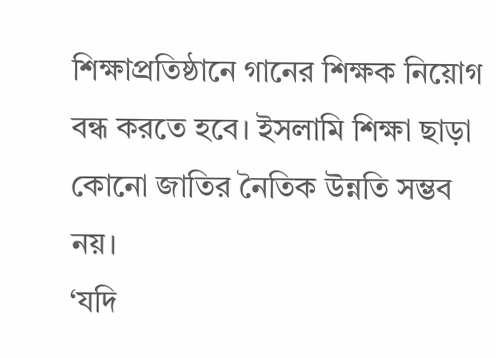শিক্ষাপ্রতিষ্ঠানে গানের শিক্ষক নিয়োগ বন্ধ করতে হবে। ইসলামি শিক্ষা ছাড়া কোনো জাতির নৈতিক উন্নতি সম্ভব নয়।
‘যদি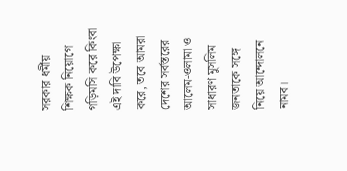সরকার ধর্মীয় শিক্ষক নিয়োগে গড়িমসি করে কিংবা এই দাবি উপেক্ষা করে, তবে আমরা দেশের সর্বস্তরের আলেম-ওলামা ও সাধারণ মুসলিম জনতাকে সঙ্গে নিয়ে আন্দোলনে নামব।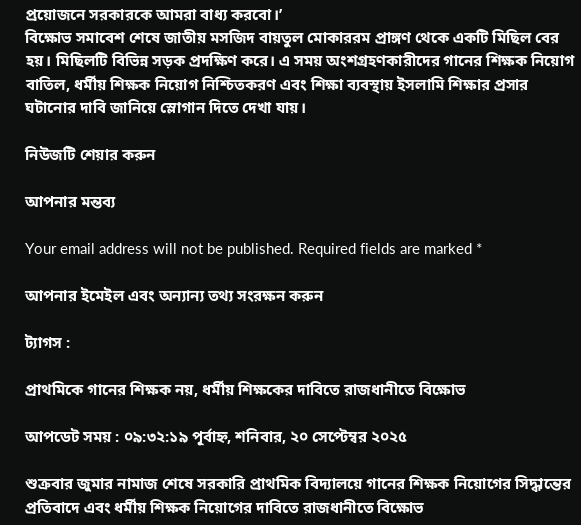প্রয়োজনে সরকারকে আমরা বাধ্য করবো।’
বিক্ষোভ সমাবেশ শেষে জাতীয় মসজিদ বায়তুল মোকাররম প্রাঙ্গণ থেকে একটি মিছিল বের হয়। মিছিলটি বিভিন্ন সড়ক প্রদক্ষিণ করে। এ সময় অংশগ্রহণকারীদের গানের শিক্ষক নিয়োগ বাতিল, ধর্মীয় শিক্ষক নিয়োগ নিশ্চিতকরণ এবং শিক্ষা ব্যবস্থায় ইসলামি শিক্ষার প্রসার ঘটানোর দাবি জানিয়ে স্লোগান দিতে দেখা যায়।

নিউজটি শেয়ার করুন

আপনার মন্তব্য

Your email address will not be published. Required fields are marked *

আপনার ইমেইল এবং অন্যান্য তথ্য সংরক্ষন করুন

ট্যাগস :

প্রাথমিকে গানের শিক্ষক নয়, ধর্মীয় শিক্ষকের দাবিতে রাজধানীতে বিক্ষোভ

আপডেট সময় : ০৯:৩২:১৯ পূর্বাহ্ন, শনিবার, ২০ সেপ্টেম্বর ২০২৫

শুক্রবার জুমার নামাজ শেষে সরকারি প্রাথমিক বিদ্যালয়ে গানের শিক্ষক নিয়োগের সিদ্ধান্তের প্রতিবাদে এবং ধর্মীয় শিক্ষক নিয়োগের দাবিতে রাজধানীতে বিক্ষোভ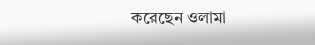করেছেন ওলামা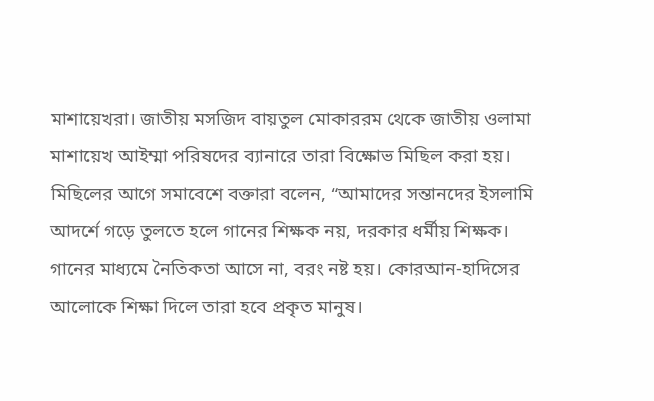মাশায়েখরা। জাতীয় মসজিদ বায়তুল মোকাররম থেকে জাতীয় ওলামা মাশায়েখ আইম্মা পরিষদের ব্যানারে তারা বিক্ষোভ মিছিল করা হয়। মিছিলের আগে সমাবেশে বক্তারা বলেন, “আমাদের সন্তানদের ইসলামি আদর্শে গড়ে তুলতে হলে গানের শিক্ষক নয়, দরকার ধর্মীয় শিক্ষক। গানের মাধ্যমে নৈতিকতা আসে না, বরং নষ্ট হয়। কোরআন-হাদিসের আলোকে শিক্ষা দিলে তারা হবে প্রকৃত মানুষ।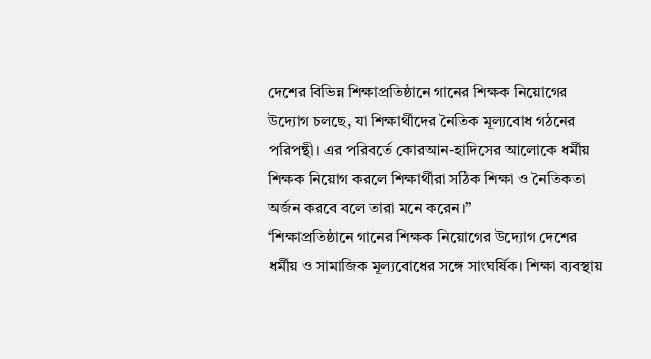দেশের বিভিন্ন শিক্ষাপ্রতিষ্ঠানে গানের শিক্ষক নিয়োগের উদ্যোগ চলছে, যা শিক্ষার্থীদের নৈতিক মূল্যবোধ গঠনের পরিপন্থী। এর পরিবর্তে কোরআন-হাদিসের আলোকে ধর্মীয় শিক্ষক নিয়োগ করলে শিক্ষার্থীরা সঠিক শিক্ষা ও নৈতিকতা অর্জন করবে বলে তারা মনে করেন।”
‘শিক্ষাপ্রতিষ্ঠানে গানের শিক্ষক নিয়োগের উদ্যোগ দেশের ধর্মীয় ও সামাজিক মূল্যবোধের সঙ্গে সাংঘর্ষিক। শিক্ষা ব্যবস্থায়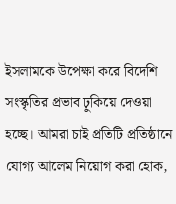ইসলামকে উপেক্ষা করে বিদেশি সংস্কৃতির প্রভাব ঢ়ুকিয়ে দেওয়া হচ্ছে। আমরা চাই প্রতিটি প্রতিষ্ঠানে যোগ্য আলেম নিয়োগ করা হোক,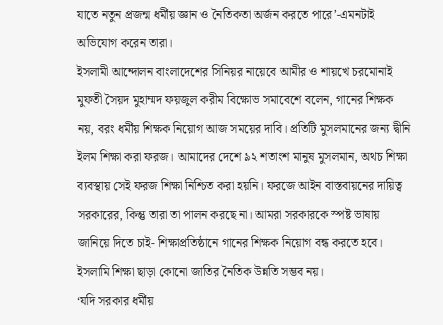যাতে নতুন প্রজন্ম ধর্মীয় জ্ঞান ও নৈতিকতা অর্জন করতে পারে’-এমনটাই অভিযোগ করেন তারা।
ইসলামী আন্দোলন বাংলাদেশের সিনিয়র নায়েবে আমীর ও শায়খে চরমোনাই মুফতী সৈয়দ মুহাম্মদ ফয়জুল করীম বিক্ষোভ সমাবেশে বলেন, গানের শিক্ষক নয়, বরং ধর্মীয় শিক্ষক নিয়োগ আজ সময়ের দাবি। প্রতিটি মুসলমানের জন্য দ্বীনি ইলম শিক্ষা করা ফরজ। আমাদের দেশে ৯২ শতাংশ মানুষ মুসলমান, অথচ শিক্ষা ব্যবস্থায় সেই ফরজ শিক্ষা নিশ্চিত করা হয়নি। ফরজে আইন বাস্তবায়নের দায়িত্ব সরকারের, কিন্তু তারা তা পালন করছে না। আমরা সরকারকে স্পষ্ট ভাষায় জানিয়ে দিতে চাই- শিক্ষাপ্রতিষ্ঠানে গানের শিক্ষক নিয়োগ বন্ধ করতে হবে। ইসলামি শিক্ষা ছাড়া কোনো জাতির নৈতিক উন্নতি সম্ভব নয়।
‘যদি সরকার ধর্মীয়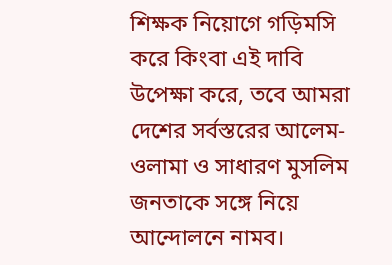শিক্ষক নিয়োগে গড়িমসি করে কিংবা এই দাবি উপেক্ষা করে, তবে আমরা দেশের সর্বস্তরের আলেম-ওলামা ও সাধারণ মুসলিম জনতাকে সঙ্গে নিয়ে আন্দোলনে নামব।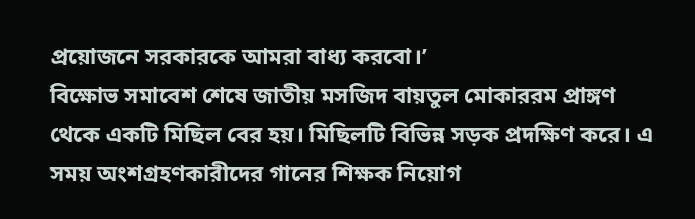প্রয়োজনে সরকারকে আমরা বাধ্য করবো।’
বিক্ষোভ সমাবেশ শেষে জাতীয় মসজিদ বায়তুল মোকাররম প্রাঙ্গণ থেকে একটি মিছিল বের হয়। মিছিলটি বিভিন্ন সড়ক প্রদক্ষিণ করে। এ সময় অংশগ্রহণকারীদের গানের শিক্ষক নিয়োগ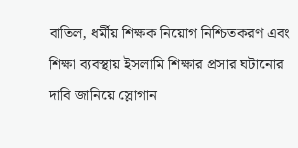বাতিল, ধর্মীয় শিক্ষক নিয়োগ নিশ্চিতকরণ এবং শিক্ষা ব্যবস্থায় ইসলামি শিক্ষার প্রসার ঘটানোর দাবি জানিয়ে স্লোগান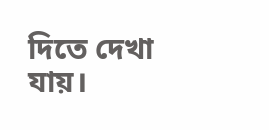দিতে দেখা যায়।